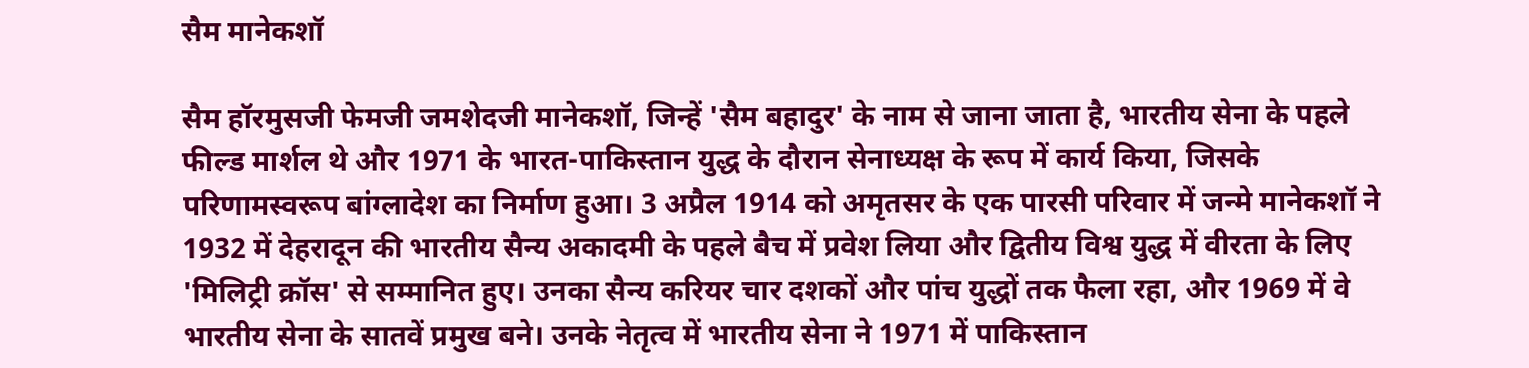सैम मानेकशॉ

सैम हॉरमुसजी फेमजी जमशेदजी मानेकशॉ, जिन्हें 'सैम बहादुर' के नाम से जाना जाता है, भारतीय सेना के पहले फील्ड मार्शल थे और 1971 के भारत-पाकिस्तान युद्ध के दौरान सेनाध्यक्ष के रूप में कार्य किया, जिसके परिणामस्वरूप बांग्लादेश का निर्माण हुआ। 3 अप्रैल 1914 को अमृतसर के एक पारसी परिवार में जन्मे मानेकशॉ ने 1932 में देहरादून की भारतीय सैन्य अकादमी के पहले बैच में प्रवेश लिया और द्वितीय विश्व युद्ध में वीरता के लिए 'मिलिट्री क्रॉस' से सम्मानित हुए। उनका सैन्य करियर चार दशकों और पांच युद्धों तक फैला रहा, और 1969 में वे भारतीय सेना के सातवें प्रमुख बने। उनके नेतृत्व में भारतीय सेना ने 1971 में पाकिस्तान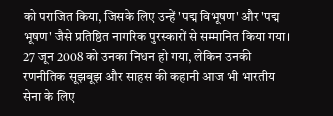को पराजित किया, जिसके लिए उन्हें 'पद्म विभूषण' और 'पद्म भूषण' जैसे प्रतिष्ठित नागरिक पुरस्कारों से सम्मानित किया गया। 27 जून 2008 को उनका निधन हो गया, लेकिन उनकी रणनीतिक सूझबूझ और साहस की कहानी आज भी भारतीय सेना के लिए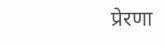प्रेरणा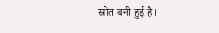स्रोत बनी हुई है।